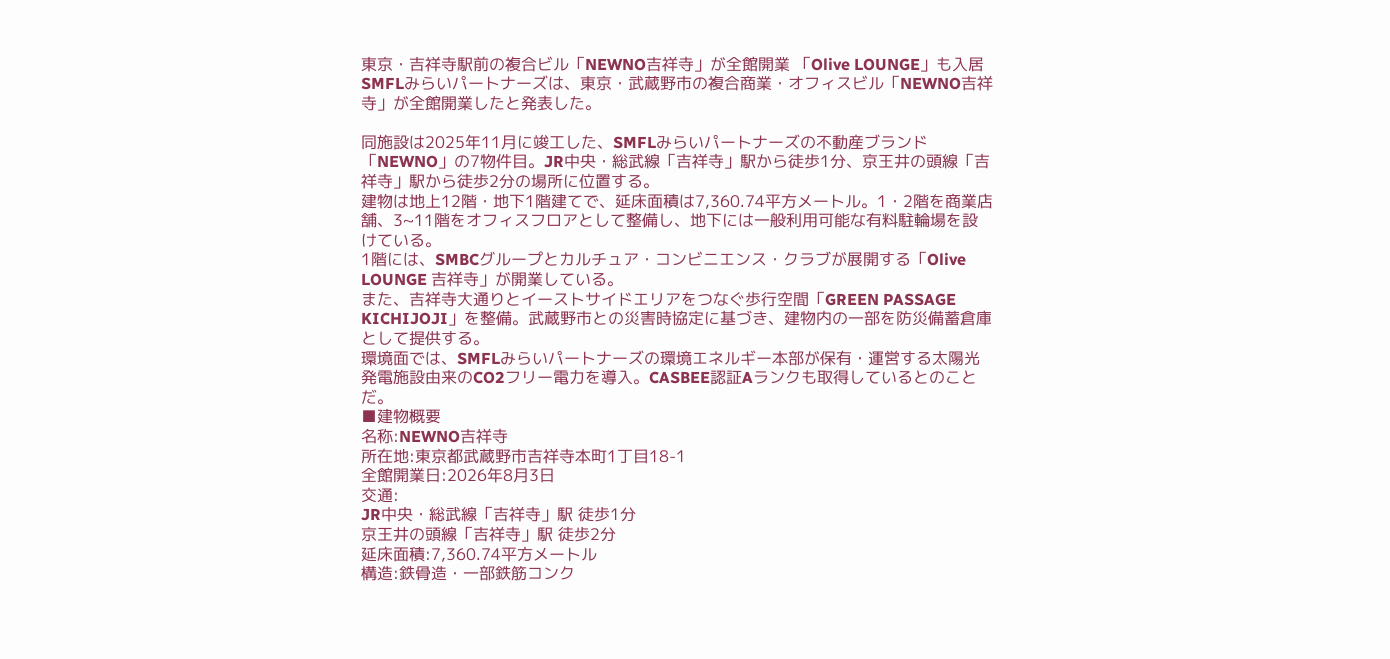東京・吉祥寺駅前の複合ビル「NEWNO吉祥寺」が全館開業 「Olive LOUNGE」も入居
SMFLみらいパートナーズは、東京・武蔵野市の複合商業・オフィスビル「NEWNO吉祥寺」が全館開業したと発表した。

同施設は2025年11月に竣工した、SMFLみらいパートナーズの不動産ブランド「NEWNO」の7物件目。JR中央・総武線「吉祥寺」駅から徒歩1分、京王井の頭線「吉祥寺」駅から徒歩2分の場所に位置する。
建物は地上12階・地下1階建てで、延床面積は7,360.74平方メートル。1・2階を商業店舗、3~11階をオフィスフロアとして整備し、地下には一般利用可能な有料駐輪場を設けている。
1階には、SMBCグループとカルチュア・コンビニエンス・クラブが展開する「Olive LOUNGE 吉祥寺」が開業している。
また、吉祥寺大通りとイーストサイドエリアをつなぐ歩行空間「GREEN PASSAGE KICHIJOJI」を整備。武蔵野市との災害時協定に基づき、建物内の一部を防災備蓄倉庫として提供する。
環境面では、SMFLみらいパートナーズの環境エネルギー本部が保有・運営する太陽光発電施設由来のCO2フリー電力を導入。CASBEE認証Aランクも取得しているとのことだ。
■建物概要
名称:NEWNO吉祥寺
所在地:東京都武蔵野市吉祥寺本町1丁目18-1
全館開業日:2026年8月3日
交通:
JR中央・総武線「吉祥寺」駅 徒歩1分
京王井の頭線「吉祥寺」駅 徒歩2分
延床面積:7,360.74平方メートル
構造:鉄骨造・一部鉄筋コンク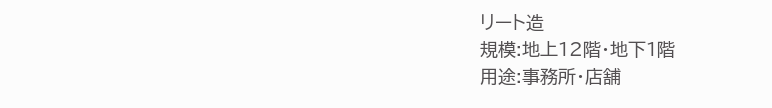リート造
規模:地上12階・地下1階
用途:事務所・店舗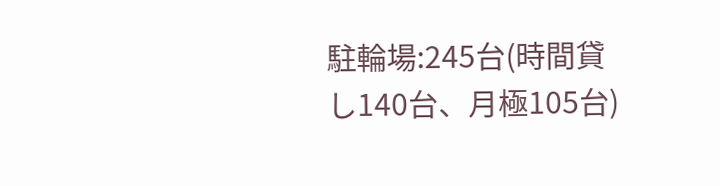駐輪場:245台(時間貸し140台、月極105台)